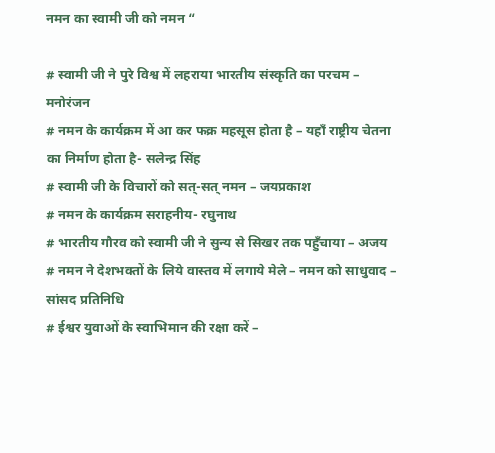नमन का स्वामी जी को नमन “

# स्वामी जी ने पुरे विश्व में लहराया भारतीय संस्कृति का परचम – मनोरंजन
# नमन के कार्यक्रम में आ कर फक्र महसूस होता है – यहाँ राष्ट्रीय चेतना का निर्माण होता है- सलेन्द्र सिंह
# स्वामी जी के विचारों को सत्-सत् नमन – जयप्रकाश
# नमन के कार्यक्रम सराहनीय- रघुनाथ
# भारतीय गौरव को स्वामी जी ने सुन्य से सिखर तक पहुँचाया – अजय
# नमन ने देशभक्तों के लिये वास्तव में लगाये मेले – नमन को साधुवाद – सांसद प्रतिनिधि
# ईश्वर युवाओं के स्वाभिमान की रक्षा करें –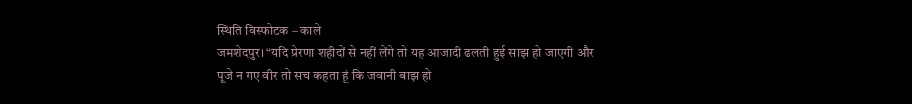स्थिति विस्फोटक – काले
जमशेदपुर। “यदि प्रेरणा शहीदों से नहीं लेंगे तो यह आजादी ढलती हुई साझ हो जाएगी और पूजे न गए वीर तो सच कहता हूं कि जवानी बाझ हो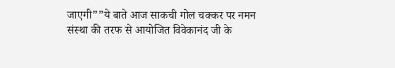जाएगी””ये बाते आज साकची गोल चक्कर पर नमन संस्था की तरफ से आयोजित विवेकानंद जी के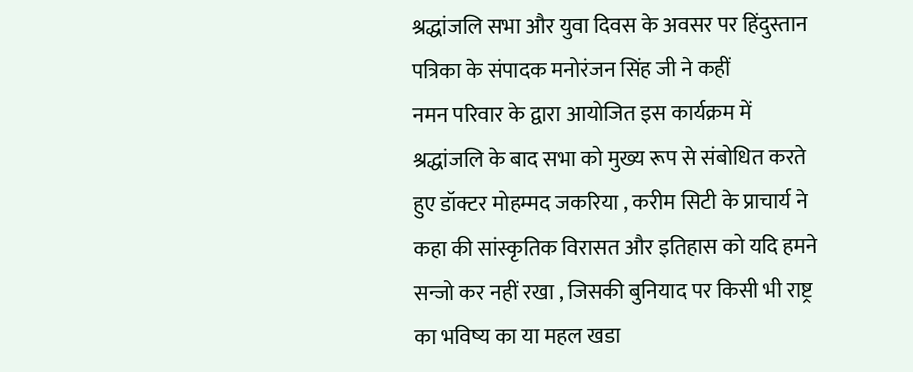श्रद्धांजलि सभा और युवा दिवस के अवसर पर हिंदुस्तान पत्रिका के संपादक मनोरंजन सिंह जी ने कहीं
नमन परिवार के द्वारा आयोजित इस कार्यक्रम में श्रद्धांजलि के बाद सभा को मुख्य रूप से संबोधित करते हुए डॉक्टर मोहम्मद जकरिया , करीम सिटी के प्राचार्य ने कहा की सांस्कृतिक विरासत और इतिहास को यदि हमने सन्जो कर नहीं रखा , जिसकी बुनियाद पर किसी भी राष्ट्र का भविष्य का या महल खडा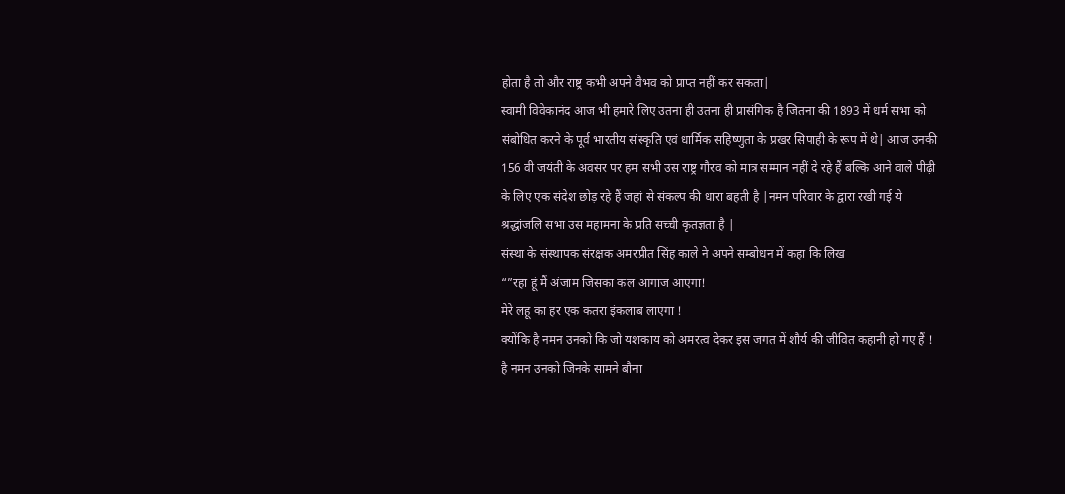होता है तो और राष्ट्र कभी अपने वैभव को प्राप्त नहीं कर सकता|
स्वामी विवेकानंद आज भी हमारे लिए उतना ही उतना ही प्रासंगिक है जितना की 1893 में धर्म सभा को संबोधित करने के पूर्व भारतीय संस्कृति एवं धार्मिक सहिष्णुता के प्रखर सिपाही के रूप में थे| आज उनकी 156 वी जयंती के अवसर पर हम सभी उस राष्ट्र गौरव को मात्र सम्मान नहीं दे रहे हैं बल्कि आने वाले पीढ़ी के लिए एक संदेश छोड़ रहे हैं जहां से संकल्प की धारा बहती है |नमन परिवार के द्वारा रखी गई ये श्रद्धांजलि सभा उस महामना के प्रति सच्ची कृतज्ञता है |
संस्था के संस्थापक संरक्षक अमरप्रीत सिंह काले ने अपने सम्बोधन में कहा कि लिख
“”रहा हूं मैं अंजाम जिसका कल आगाज आएगा!
मेरे लहू का हर एक कतरा इंकलाब लाएगा !
क्योंकि है नमन उनको कि जो यशकाय को अमरत्व देकर इस जगत में शौर्य की जीवित कहानी हो गए हैं !
है नमन उनको जिनके सामने बौना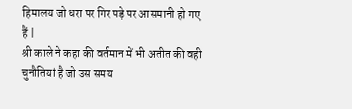हिमालय जो धरा पर गिर पड़े पर आसमानी हो गए हैं |
श्री काले ने कहा की वर्तमान में भी अतीत की वही चुनौतियां है जो उस समय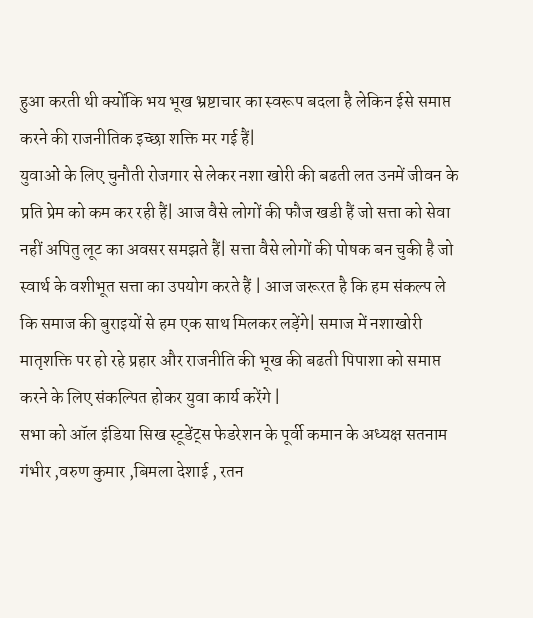हुआ करती थी क्योंकि भय भूख भ्रष्टाचार का स्वरूप बदला है लेकिन ईसे समाप्त करने की राजनीतिक इच्छा शक्ति मर गई हैं|
युवाओं के लिए चुनौती रोजगार से लेकर नशा खोरी की बढती लत उनमें जीवन के प्रति प्रेम को कम कर रही हैं| आज वैसे लोगों की फौज खडी हैं जो सत्ता को सेवा नहीं अपितु लूट का अवसर समझते हैं| सत्ता वैसे लोगों की पोषक बन चुकी है जो स्वार्थ के वशीभूत सत्ता का उपयोग करते हैं | आज जरूरत है कि हम संकल्प ले कि समाज की बुराइयों से हम एक साथ मिलकर लड़ेंगे| समाज में नशाखोरी मातृशक्ति पर हो रहे प्रहार और राजनीति की भूख की बढती पिपाशा को समाप्त करने के लिए संकल्पित होकर युवा कार्य करेंगे |
सभा को ऑल इंडिया सिख स्टूडेंट्स फेडरेशन के पूर्वी कमान के अध्यक्ष सतनाम गंभीर ,वरुण कुमार ,बिमला देशाई , रतन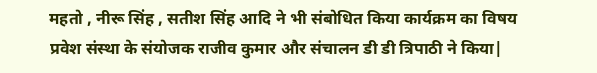महतो , नीरू सिंह , सतीश सिंह आदि ने भी संबोधित किया कार्यक्रम का विषय प्रवेश संस्था के संयोजक राजीव कुमार और संचालन डी डी त्रिपाठी ने किया|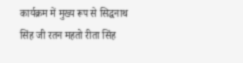कार्यक्रम में मुख्य रूप से सिद्धनाथ सिंह जी रतन महतो रीता सिंह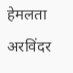हेमलता अरविंदर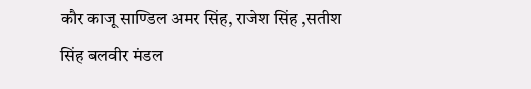कौर काजू साण्डिल अमर सिंह, राजेश सिंह ,सतीश सिंह बलवीर मंडल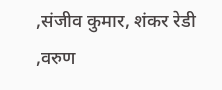,संजीव कुमार, शंकर रेडी ,वरुण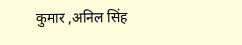कुमार ,अनिल सिंह